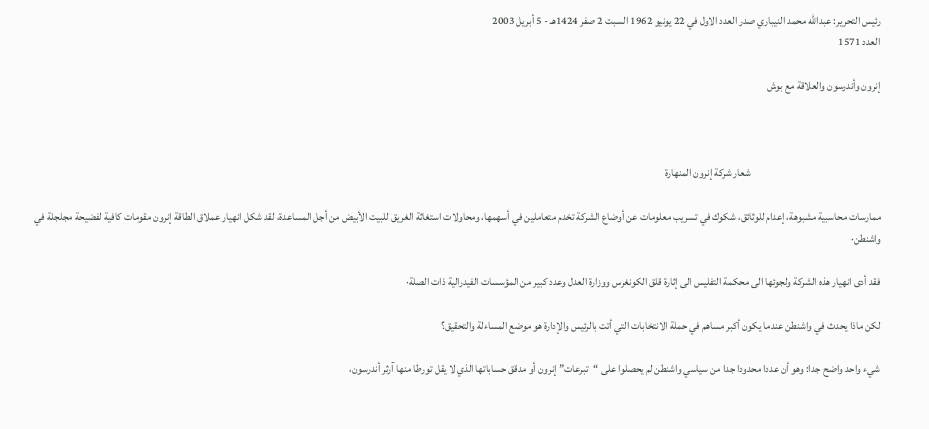رئيس التحرير: عبدالله محمد النيباري صدر العدد الاول في 22 يونيو 1962 السبت 2 صفر 1424هـ - 5 أبريل 2003
العدد 1571

إنرون وأندرسون والعلاقة مع بوش



                                                             شعار شركة إنرون المنهارة

ممارسات محاسبية مشبوهة، إعدام للوثائق، شكوك في تسريب معلومات عن أوضاع الشركة تخدم متعاملين في أسهمها، ومحاولات استغاثة الغريق للبيت الأبيض من أجل المساعدة، لقد شكل انهيار عملاق الطاقة إنرون مقومات كافية لفضيحة مجلجلة في واشنطن·

فقد أدى انهيار هذه الشركة ولجوئها الى محكمة التفليس الى إثارة قلق الكونغرس ووزارة العدل وعدد كبير من المؤسسات الفيدرالية ذات الصلة·

لكن ماذا يحدث في واشنطن عندما يكون أكبر مساهم في حملة الانتخابات التي أتت بالرئيس والإدارة هو موضع المساءلة والتحقيق؟

شيء واحد واضح جدا: وهو أن عددا محدودا جدا من سياسي واشنطن لم يحصلوا على “تبرعات” إنرون أو مدقق حساباتها الذي لا يقل تورطا منها آرثر أندرسون،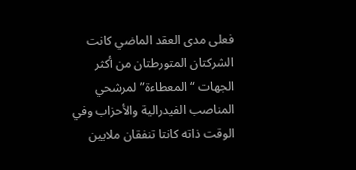فعلى مدى العقد الماضي كانت الشركتان المتورطتان من أكثر الجهات “المعطاءة” لمرشحي المناصب الفيدرالية والأحزاب وفي الوقت ذاته كانتا تنفقان ملايين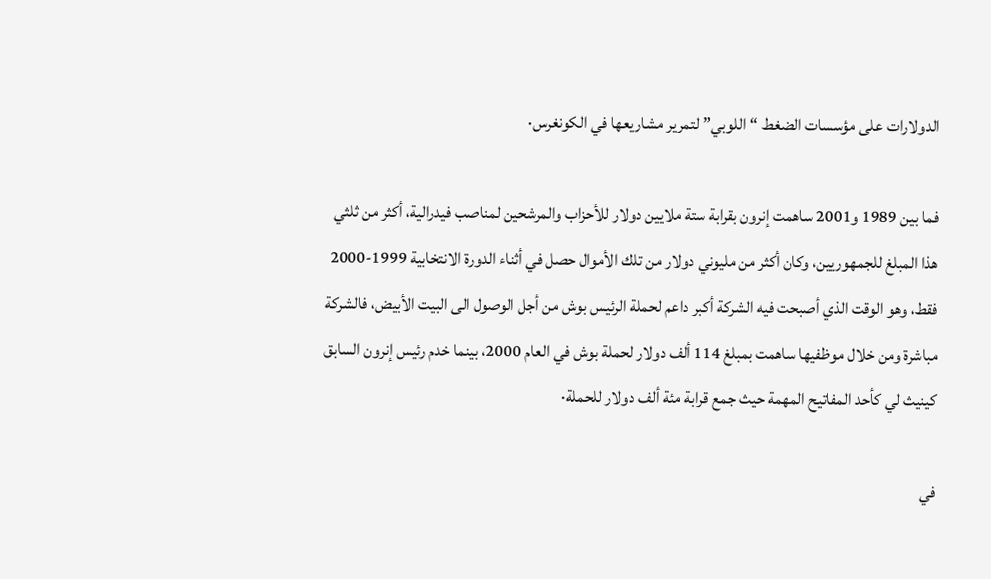الدولارات على مؤسسات الضغط “اللوبي” لتمرير مشاريعها في الكونغرس·

فما بين 1989 و2001 ساهمت إنرون بقرابة ستة ملايين دولار للأحزاب والمرشحين لمناصب فيدرالية، أكثر من ثلثي هذا المبلغ للجمهوريين، وكان أكثر من مليوني دولار من تلك الأموال حصل في أثناء الدورة الانتخابية 1999-2000 فقط، وهو الوقت الذي أصبحت فيه الشركة أكبر داعم لحملة الرئيس بوش من أجل الوصول الى البيت الأبيض، فالشركة مباشرة ومن خلال موظفيها ساهمت بمبلغ 114 ألف دولار لحملة بوش في العام 2000، بينما خدم رئيس إنرون السابق كينيث لي كأحد المفاتيح المهمة حيث جمع قرابة مئة ألف دولار للحملة·

في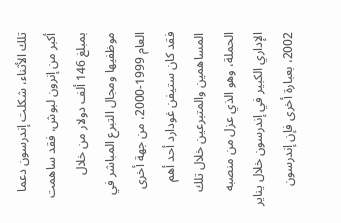تلك الأثناء، شكلت إندرسون دعما أكبر من إنرون لبوش، فقد ساهمت بمبلغ 146 ألف دولار من خلال موظفيها ومجال التبرع المباشر في العام 1999-2000، من جهة أخرى فقد كان ستيفن غودارد أحد أهم المساهمين والمتبرعين خلال تلك الحملة، وهو الذي عزل من منصبه الإداري الكبير في إندرسون خلال يناير 2002، بعبارة أخرى فإن إندرسون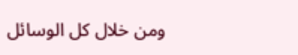ومن خلال كل الوسائل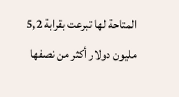المتاحة لها تبرعت بقرابة 5,2 مليون دولار أكثر من نصفها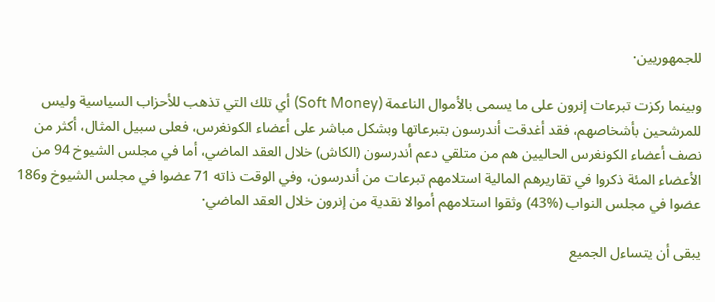للجمهوريين·

وبينما ركزت تبرعات إنرون على ما يسمى بالأموال الناعمة (Soft Money) أي تلك التي تذهب للأحزاب السياسية وليس للمرشحين بأشخاصهم، فقد أغدقت أندرسون بتبرعاتها وبشكل مباشر على أعضاء الكونغرس، فعلى سبيل المثال، أكثر من نصف أعضاء الكونغرس الحاليين هم من متلقي دعم أندرسون (الكاش) خلال العقد الماضي، أما في مجلس الشيوخ 94 من الأعضاء المئة ذكروا في تقاريرهم المالية استلامهم تبرعات من أندرسون، وفي الوقت ذاته 71 عضوا في مجلس الشيوخ و186 عضوا في مجلس النواب (%43) وثقوا استلامهم أموالا نقدية من إنرون خلال العقد الماضي·

يبقى أن يتساءل الجميع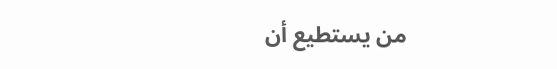من يستطيع أن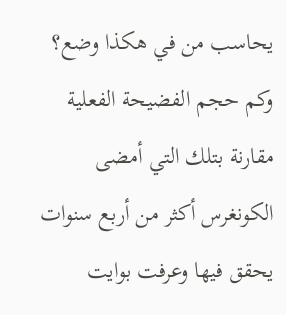يحاسب من في هكذا وضع؟ وكم حجم الفضيحة الفعلية مقارنة بتلك التي أمضى الكونغرس أكثر من أربع سنوات يحقق فيها وعرفت بوايت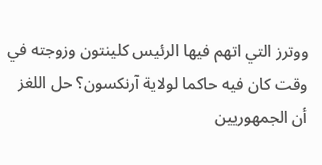ووترز التي اتهم فيها الرئيس كلينتون وزوجته في وقت كان فيه حاكما لولاية آرنكسون؟ حل اللغز أن الجمهوريين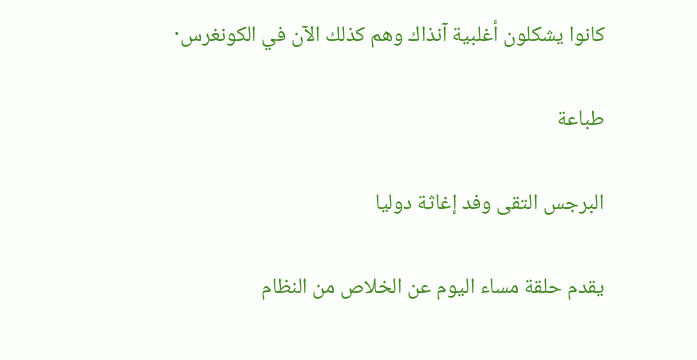كانوا يشكلون أغلبية آنذاك وهم كذلك الآن في الكونغرس·

طباعة

البرجس التقى وفد إغاثة دوليا

يقدم حلقة مساء اليوم عن الخلاص من النظام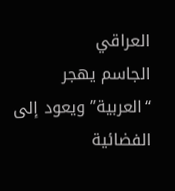العراقي
الجاسم يهجر “العربية” ويعود إلى الفضائية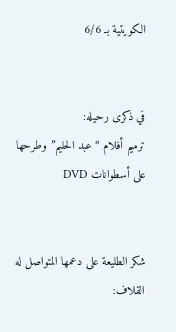الكويتية بـ 6/6


في ذكرى رحيله:
ترميم أفلام “عبد الحليم” وطرحها على أسطوانات DVD


شكر الطليعة على دعمها المتواصل له
القلاف: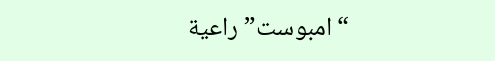“امبوست” راعية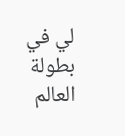لي في بطولة العالم